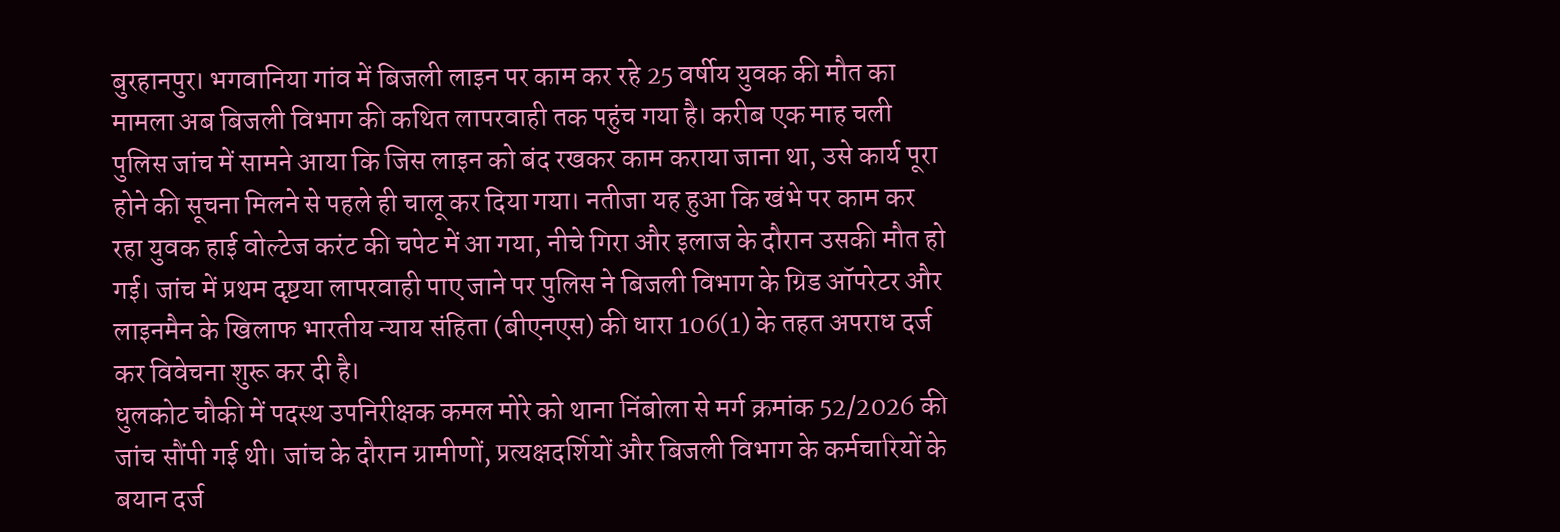बुरहानपुर। भगवानिया गांव में बिजली लाइन पर काम कर रहे 25 वर्षीय युवक की मौत का मामला अब बिजली विभाग की कथित लापरवाही तक पहुंच गया है। करीब एक माह चली पुलिस जांच में सामने आया कि जिस लाइन को बंद रखकर काम कराया जाना था, उसे कार्य पूरा होने की सूचना मिलने से पहले ही चालू कर दिया गया। नतीजा यह हुआ कि खंभे पर काम कर रहा युवक हाई वोल्टेज करंट की चपेट में आ गया, नीचे गिरा और इलाज के दौरान उसकी मौत हो गई। जांच में प्रथम दृष्टया लापरवाही पाए जाने पर पुलिस ने बिजली विभाग के ग्रिड ऑपरेटर और लाइनमैन के खिलाफ भारतीय न्याय संहिता (बीएनएस) की धारा 106(1) के तहत अपराध दर्ज कर विवेचना शुरू कर दी है।
धुलकोट चौकी में पदस्थ उपनिरीक्षक कमल मोरे को थाना निंबोला से मर्ग क्रमांक 52/2026 की जांच सौंपी गई थी। जांच के दौरान ग्रामीणों, प्रत्यक्षदर्शियों और बिजली विभाग के कर्मचारियों के बयान दर्ज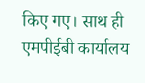किए गए। साथ ही एमपीईबी कार्यालय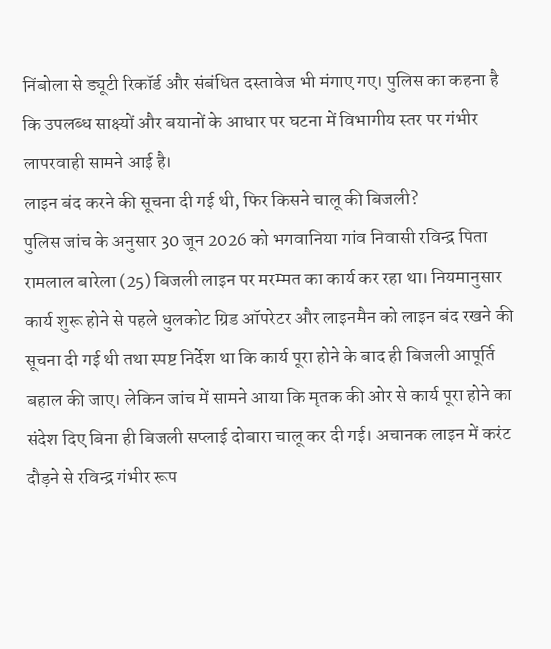निंबोला से ड्यूटी रिकॉर्ड और संबंधित दस्तावेज भी मंगाए गए। पुलिस का कहना है कि उपलब्ध साक्ष्यों और बयानों के आधार पर घटना में विभागीय स्तर पर गंभीर लापरवाही सामने आई है।
लाइन बंद करने की सूचना दी गई थी, फिर किसने चालू की बिजली?
पुलिस जांच के अनुसार 30 जून 2026 को भगवानिया गांव निवासी रविन्द्र पिता रामलाल बारेला (25) बिजली लाइन पर मरम्मत का कार्य कर रहा था। नियमानुसार कार्य शुरू होने से पहले धुलकोट ग्रिड ऑपरेटर और लाइनमैन को लाइन बंद रखने की सूचना दी गई थी तथा स्पष्ट निर्देश था कि कार्य पूरा होने के बाद ही बिजली आपूर्ति बहाल की जाए। लेकिन जांच में सामने आया कि मृतक की ओर से कार्य पूरा होने का संदेश दिए बिना ही बिजली सप्लाई दोबारा चालू कर दी गई। अचानक लाइन में करंट दौड़ने से रविन्द्र गंभीर रूप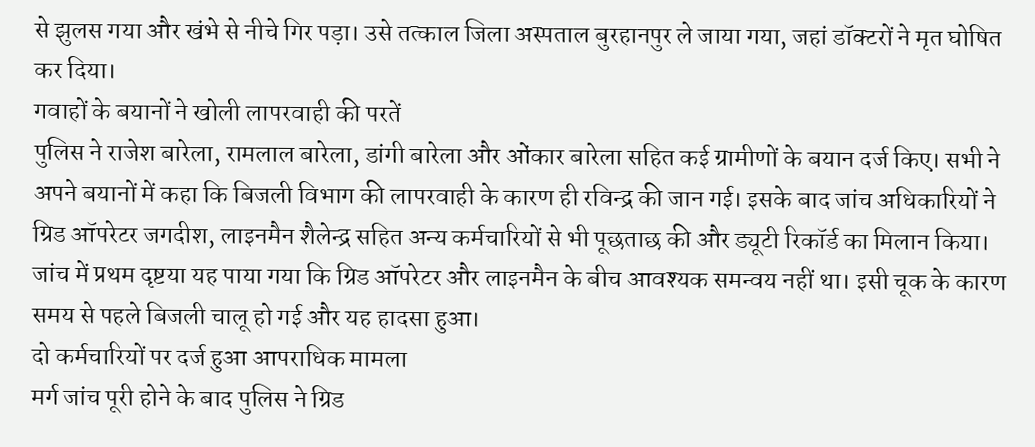से झुलस गया और खंभे से नीचे गिर पड़ा। उसे तत्काल जिला अस्पताल बुरहानपुर ले जाया गया, जहां डॉक्टरों ने मृत घोषित कर दिया।
गवाहों के बयानों ने खोली लापरवाही की परतें
पुलिस ने राजेश बारेला, रामलाल बारेला, डांगी बारेला और ओंकार बारेला सहित कई ग्रामीणों के बयान दर्ज किए। सभी ने अपने बयानों में कहा कि बिजली विभाग की लापरवाही के कारण ही रविन्द्र की जान गई। इसके बाद जांच अधिकारियों ने ग्रिड ऑपरेटर जगदीश, लाइनमैन शैलेन्द्र सहित अन्य कर्मचारियों से भी पूछताछ की और ड्यूटी रिकॉर्ड का मिलान किया। जांच में प्रथम दृष्टया यह पाया गया कि ग्रिड ऑपरेटर और लाइनमैन के बीच आवश्यक समन्वय नहीं था। इसी चूक के कारण समय से पहले बिजली चालू हो गई और यह हादसा हुआ।
दो कर्मचारियों पर दर्ज हुआ आपराधिक मामला
मर्ग जांच पूरी होने के बाद पुलिस ने ग्रिड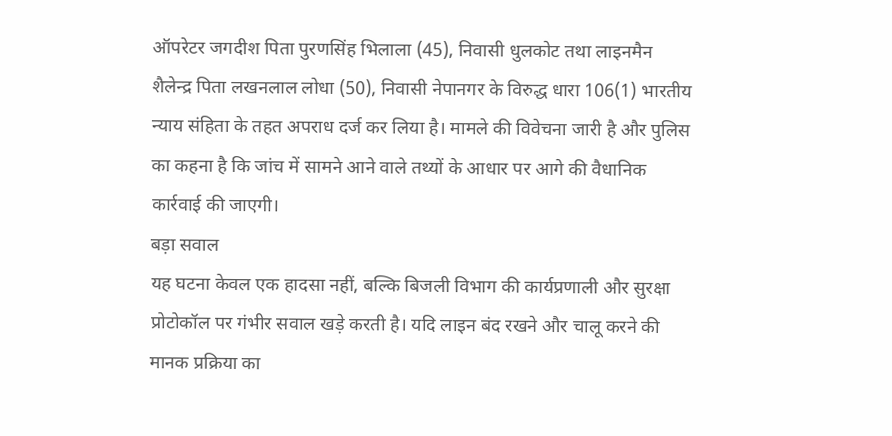ऑपरेटर जगदीश पिता पुरणसिंह भिलाला (45), निवासी धुलकोट तथा लाइनमैन शैलेन्द्र पिता लखनलाल लोधा (50), निवासी नेपानगर के विरुद्ध धारा 106(1) भारतीय न्याय संहिता के तहत अपराध दर्ज कर लिया है। मामले की विवेचना जारी है और पुलिस का कहना है कि जांच में सामने आने वाले तथ्यों के आधार पर आगे की वैधानिक कार्रवाई की जाएगी।
बड़ा सवाल
यह घटना केवल एक हादसा नहीं, बल्कि बिजली विभाग की कार्यप्रणाली और सुरक्षा प्रोटोकॉल पर गंभीर सवाल खड़े करती है। यदि लाइन बंद रखने और चालू करने की मानक प्रक्रिया का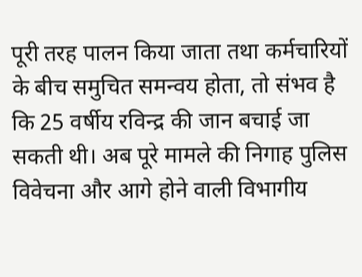पूरी तरह पालन किया जाता तथा कर्मचारियों के बीच समुचित समन्वय होता, तो संभव है कि 25 वर्षीय रविन्द्र की जान बचाई जा सकती थी। अब पूरे मामले की निगाह पुलिस विवेचना और आगे होने वाली विभागीय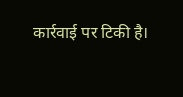कार्रवाई पर टिकी है।